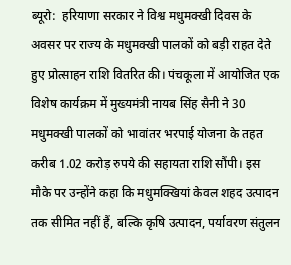ब्यूरो:  हरियाणा सरकार ने विश्व मधुमक्खी दिवस के अवसर पर राज्य के मधुमक्खी पालकों को बड़ी राहत देते हुए प्रोत्साहन राशि वितरित की। पंचकूला में आयोजित एक विशेष कार्यक्रम में मुख्यमंत्री नायब सिंह सैनी ने 30 मधुमक्खी पालकों को भावांतर भरपाई योजना के तहत करीब 1.02 करोड़ रुपये की सहायता राशि सौंपी। इस मौके पर उन्होंने कहा कि मधुमक्खियां केवल शहद उत्पादन तक सीमित नहीं हैं, बल्कि कृषि उत्पादन, पर्यावरण संतुलन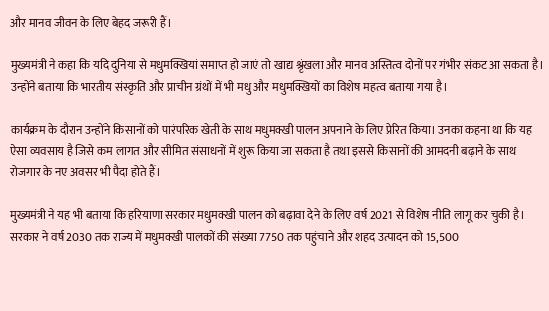और मानव जीवन के लिए बेहद जरूरी हैं।

मुख्यमंत्री ने कहा कि यदि दुनिया से मधुमक्खियां समाप्त हो जाएं तो खाद्य श्रृंखला और मानव अस्तित्व दोनों पर गंभीर संकट आ सकता है। उन्होंने बताया कि भारतीय संस्कृति और प्राचीन ग्रंथों में भी मधु और मधुमक्खियों का विशेष महत्व बताया गया है।

कार्यक्रम के दौरान उन्होंने किसानों को पारंपरिक खेती के साथ मधुमक्खी पालन अपनाने के लिए प्रेरित किया। उनका कहना था कि यह ऐसा व्यवसाय है जिसे कम लागत और सीमित संसाधनों में शुरू किया जा सकता है तथा इससे किसानों की आमदनी बढ़ाने के साथ रोजगार के नए अवसर भी पैदा होते हैं।

मुख्यमंत्री ने यह भी बताया कि हरियाणा सरकार मधुमक्खी पालन को बढ़ावा देने के लिए वर्ष 2021 से विशेष नीति लागू कर चुकी है। सरकार ने वर्ष 2030 तक राज्य में मधुमक्खी पालकों की संख्या 7750 तक पहुंचाने और शहद उत्पादन को 15,500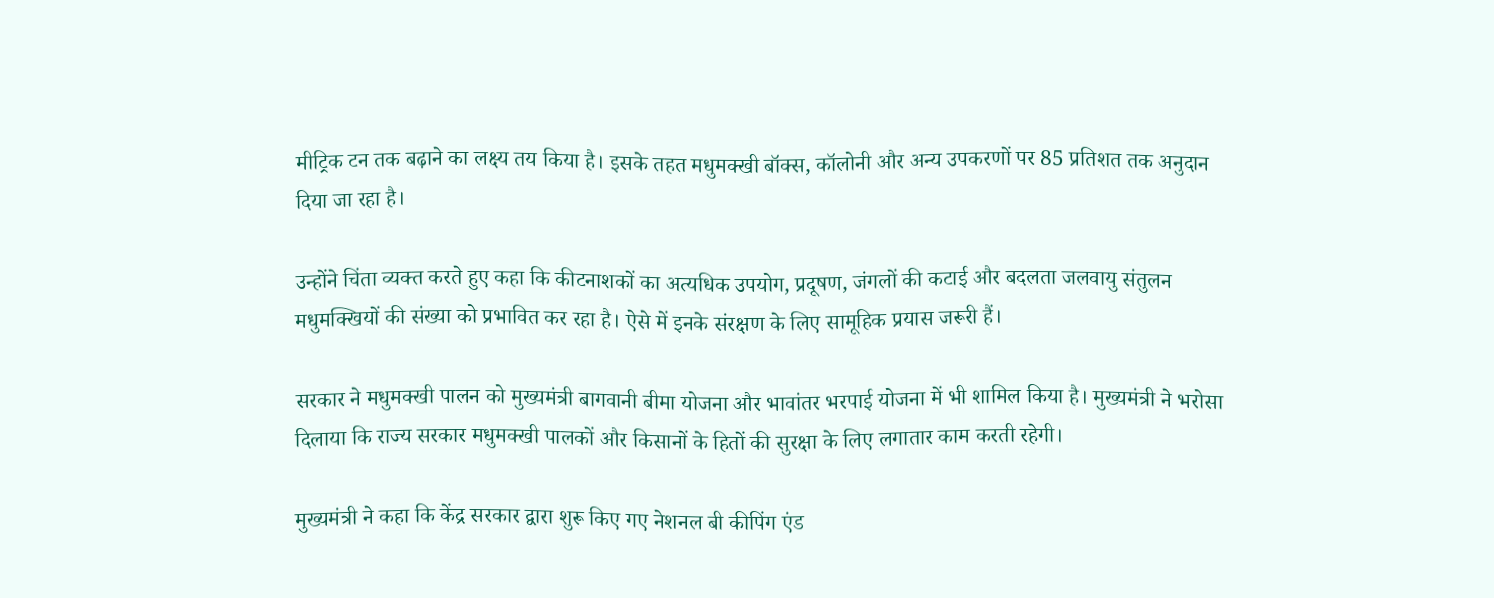मीट्रिक टन तक बढ़ाने का लक्ष्य तय किया है। इसके तहत मधुमक्खी बॉक्स, कॉलोनी और अन्य उपकरणों पर 85 प्रतिशत तक अनुदान दिया जा रहा है।

उन्होंने चिंता व्यक्त करते हुए कहा कि कीटनाशकों का अत्यधिक उपयोग, प्रदूषण, जंगलों की कटाई और बदलता जलवायु संतुलन मधुमक्खियों की संख्या को प्रभावित कर रहा है। ऐसे में इनके संरक्षण के लिए सामूहिक प्रयास जरूरी हैं।

सरकार ने मधुमक्खी पालन को मुख्यमंत्री बागवानी बीमा योजना और भावांतर भरपाई योजना में भी शामिल किया है। मुख्यमंत्री ने भरोसा दिलाया कि राज्य सरकार मधुमक्खी पालकों और किसानों के हितों की सुरक्षा के लिए लगातार काम करती रहेगी।

मुख्यमंत्री ने कहा कि केंद्र सरकार द्वारा शुरू किए गए नेशनल बी कीपिंग एंड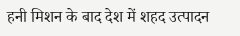हनी मिशन के बाद देश में शहद उत्पादन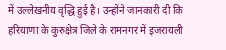में उल्लेखनीय वृद्धि हुई है। उन्होंने जानकारी दी कि हरियाणा के कुरुक्षेत्र जिले के रामनगर में इजरायली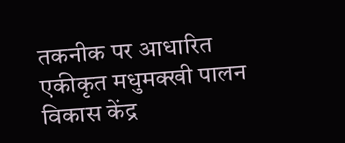तकनीक पर आधारित एकीकृत मधुमक्खी पालन विकास केंद्र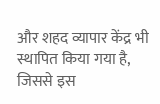और शहद व्यापार केंद्र भी स्थापित किया गया है, जिससे इस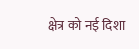क्षेत्र को नई दिशा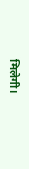मिलेगी।